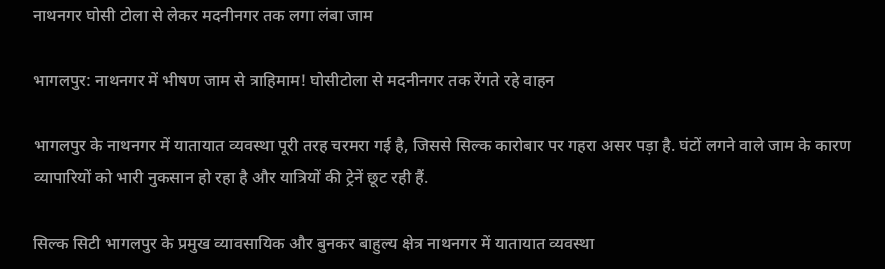नाथनगर घोसी टोला से लेकर मदनीनगर तक लगा लंबा जाम

भागलपुर: नाथनगर में भीषण जाम से त्राहिमाम! घोसीटोला से मदनीनगर तक रेंगते रहे वाहन

भागलपुर के नाथनगर में यातायात व्यवस्था पूरी तरह चरमरा गई है, जिससे सिल्क कारोबार पर गहरा असर पड़ा है. घंटों लगने वाले जाम के कारण व्यापारियों को भारी नुकसान हो रहा है और यात्रियों की ट्रेनें छूट रही हैं.

सिल्क सिटी भागलपुर के प्रमुख व्यावसायिक और बुनकर बाहुल्य क्षेत्र नाथनगर में यातायात व्यवस्था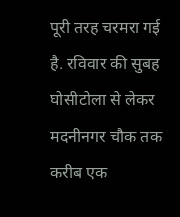पूरी तरह चरमरा गई है. रविवार की सुबह घोसीटोला से लेकर मदनीनगर चौक तक करीब एक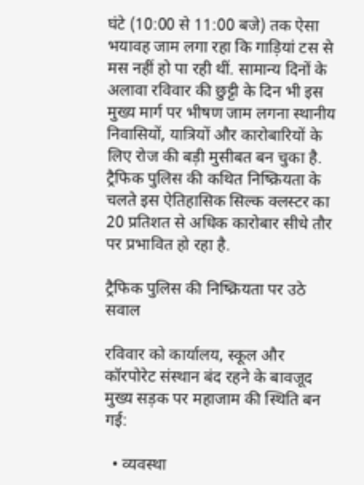घंटे (10:00 से 11:00 बजे) तक ऐसा भयावह जाम लगा रहा कि गाड़ियां टस से मस नहीं हो पा रही थीं. सामान्य दिनों के अलावा रविवार की छुट्टी के दिन भी इस मुख्य मार्ग पर भीषण जाम लगना स्थानीय निवासियों, यात्रियों और कारोबारियों के लिए रोज की बड़ी मुसीबत बन चुका है. ट्रैफिक पुलिस की कथित निष्क्रियता के चलते इस ऐतिहासिक सिल्क क्लस्टर का 20 प्रतिशत से अधिक कारोबार सीधे तौर पर प्रभावित हो रहा है.

ट्रैफिक पुलिस की निष्क्रियता पर उठे सवाल

रविवार को कार्यालय, स्कूल और कॉरपोरेट संस्थान बंद रहने के बावजूद मुख्य सड़क पर महाजाम की स्थिति बन गई:

  • व्यवस्था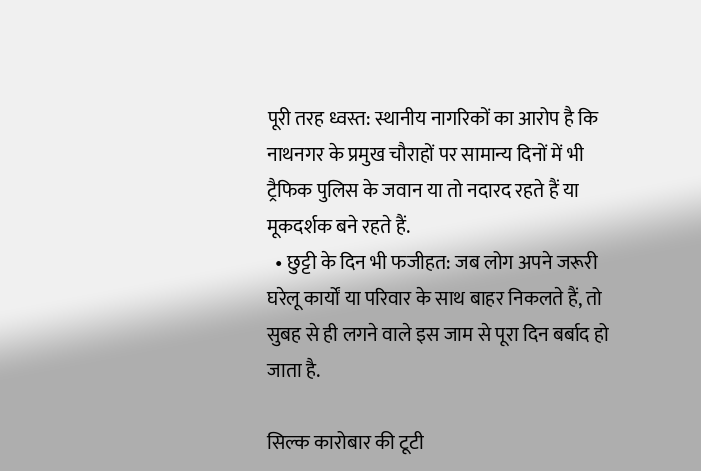पूरी तरह ध्वस्त: स्थानीय नागरिकों का आरोप है कि नाथनगर के प्रमुख चौराहों पर सामान्य दिनों में भी ट्रैफिक पुलिस के जवान या तो नदारद रहते हैं या मूकदर्शक बने रहते हैं.
  • छुट्टी के दिन भी फजीहत: जब लोग अपने जरूरी घरेलू कार्यों या परिवार के साथ बाहर निकलते हैं, तो सुबह से ही लगने वाले इस जाम से पूरा दिन बर्बाद हो जाता है.

सिल्क कारोबार की टूटी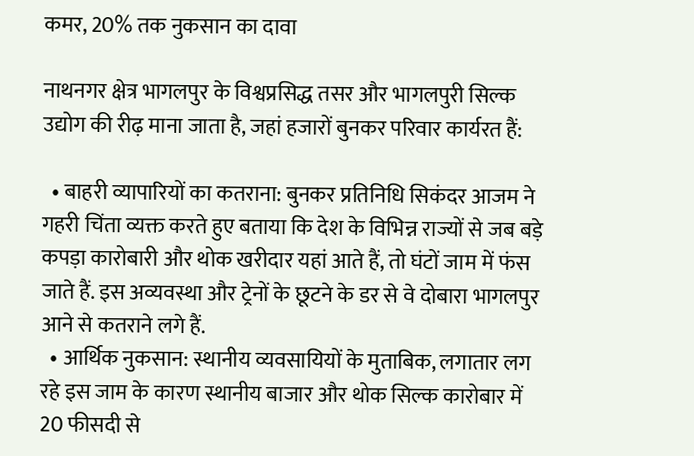कमर, 20% तक नुकसान का दावा

नाथनगर क्षेत्र भागलपुर के विश्वप्रसिद्ध तसर और भागलपुरी सिल्क उद्योग की रीढ़ माना जाता है, जहां हजारों बुनकर परिवार कार्यरत हैं:

  • बाहरी व्यापारियों का कतराना: बुनकर प्रतिनिधि सिकंदर आजम ने गहरी चिंता व्यक्त करते हुए बताया कि देश के विभिन्न राज्यों से जब बड़े कपड़ा कारोबारी और थोक खरीदार यहां आते हैं, तो घंटों जाम में फंस जाते हैं. इस अव्यवस्था और ट्रेनों के छूटने के डर से वे दोबारा भागलपुर आने से कतराने लगे हैं.
  • आर्थिक नुकसान: स्थानीय व्यवसायियों के मुताबिक, लगातार लग रहे इस जाम के कारण स्थानीय बाजार और थोक सिल्क कारोबार में 20 फीसदी से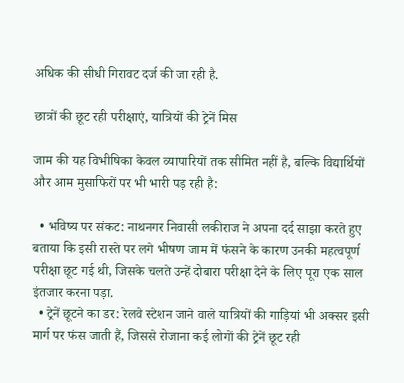अधिक की सीधी गिरावट दर्ज की जा रही है.

छात्रों की छूट रही परीक्षाएं, यात्रियों की ट्रेनें मिस

जाम की यह विभीषिका केवल व्यापारियों तक सीमित नहीं है, बल्कि विद्यार्थियों और आम मुसाफिरों पर भी भारी पड़ रही है:

  • भविष्य पर संकट: नाथनगर निवासी लकीराज ने अपना दर्द साझा करते हुए बताया कि इसी रास्ते पर लगे भीषण जाम में फंसने के कारण उनकी महत्वपूर्ण परीक्षा छूट गई थी, जिसके चलते उन्हें दोबारा परीक्षा देने के लिए पूरा एक साल इंतजार करना पड़ा.
  • ट्रेनें छूटने का डर: रेलवे स्टेशन जाने वाले यात्रियों की गाड़ियां भी अक्सर इसी मार्ग पर फंस जाती हैं, जिससे रोजाना कई लोगों की ट्रेनें छूट रही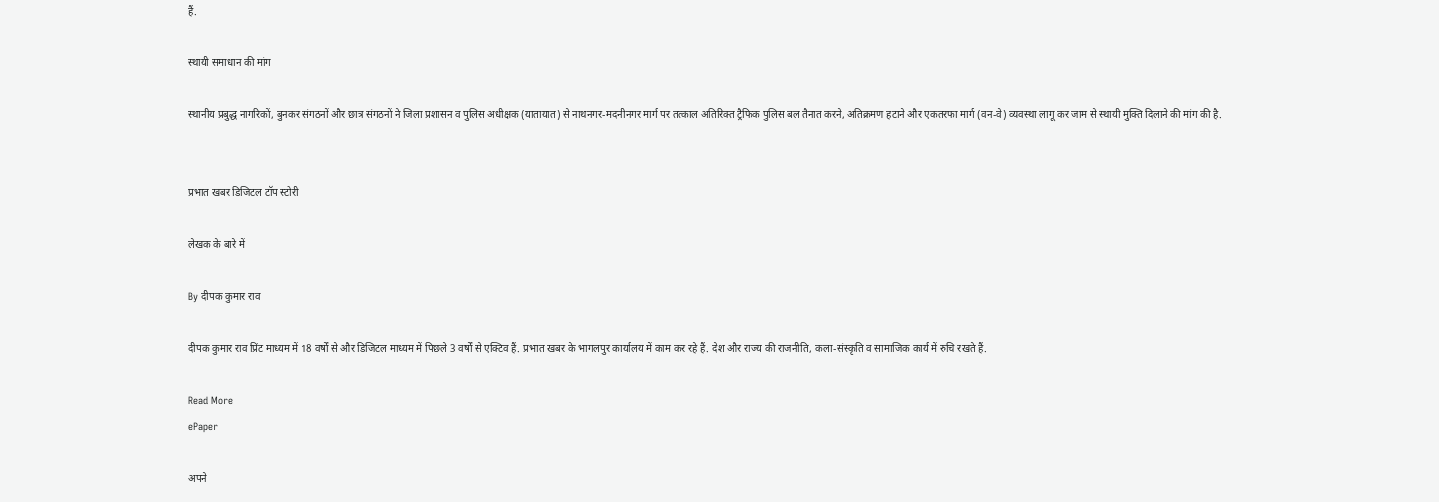हैं.

स्थायी समाधान की मांग

स्थानीय प्रबुद्ध नागरिकों, बुनकर संगठनों और छात्र संगठनों ने जिला प्रशासन व पुलिस अधीक्षक (यातायात) से नाथनगर-मदनीनगर मार्ग पर तत्काल अतिरिक्त ट्रैफिक पुलिस बल तैनात करने, अतिक्रमण हटाने और एकतरफा मार्ग (वन-वे) व्यवस्था लागू कर जाम से स्थायी मुक्ति दिलाने की मांग की है.


प्रभात खबर डिजिटल टॉप स्टोरी

लेखक के बारे में

By दीपक कुमार राव

दीपक कुमार राव प्रिंट माध्यम में 18 वर्षों से और डिजिटल माध्यम में पिछले 3 वर्षों से एक्टिव हैं. प्रभात खबर के भागलपुर कार्यालय में काम कर रहे हैं. देश और राज्य की राजनीति, कला-संस्कृति व सामाजिक कार्य में रुचि रखते हैं.

Read More
ePaper

अपने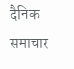दैनिक समाचार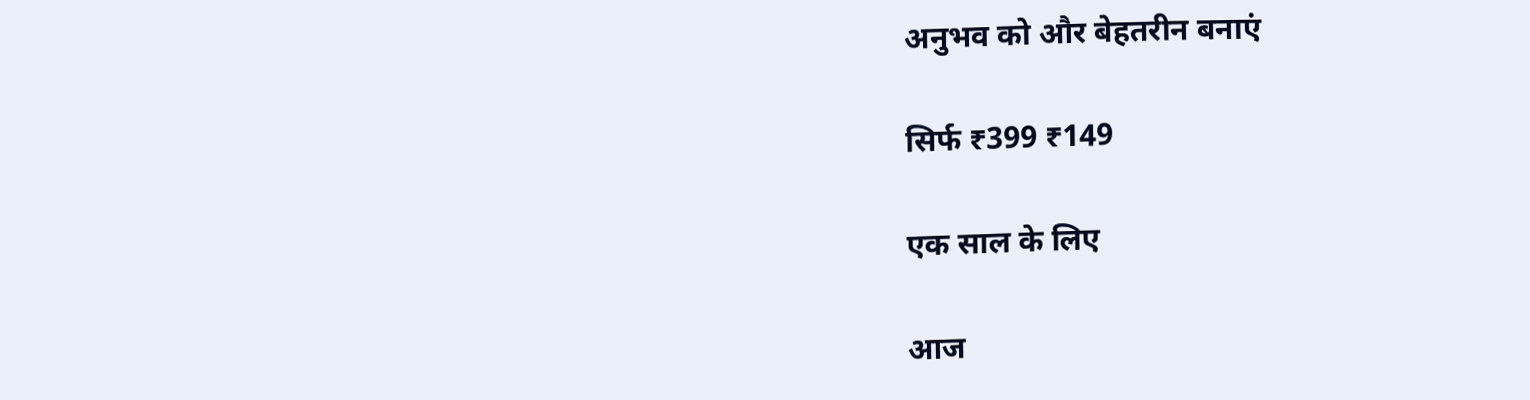अनुभव को और बेहतरीन बनाएं

सिर्फ ₹399 ₹149

एक साल के लिए

आज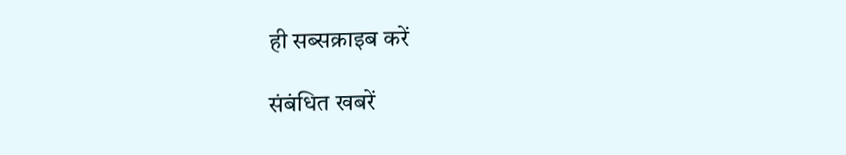ही सब्सक्राइब करें

संबंधित खबरें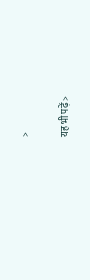>

यह भी पढ़ें >